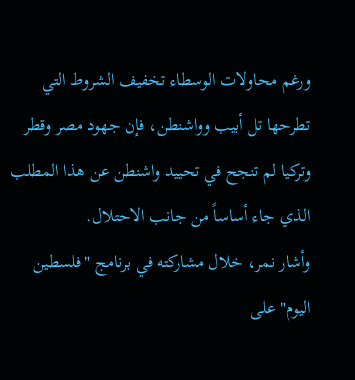ورغم محاولات الوسطاء تخفيف الشروط التي تطرحها تل أبيب وواشنطن، فإن جهود مصر وقطر وتركيا لم تنجح في تحييد واشنطن عن هذا المطلب الذي جاء أساساً من جانب الاحتلال.
وأشار نمر، خلال مشاركته في برنامج "فلسطين اليوم" على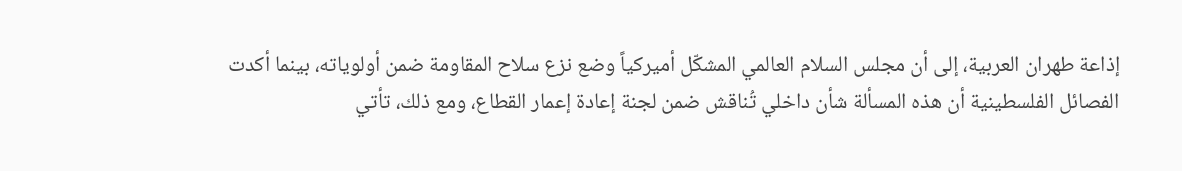إذاعة طهران العربية، إلى أن مجلس السلام العالمي المشكّل أميركياً وضع نزع سلاح المقاومة ضمن أولوياته، بينما أكدت الفصائل الفلسطينية أن هذه المسألة شأن داخلي تُناقش ضمن لجنة إعادة إعمار القطاع، ومع ذلك، تأتي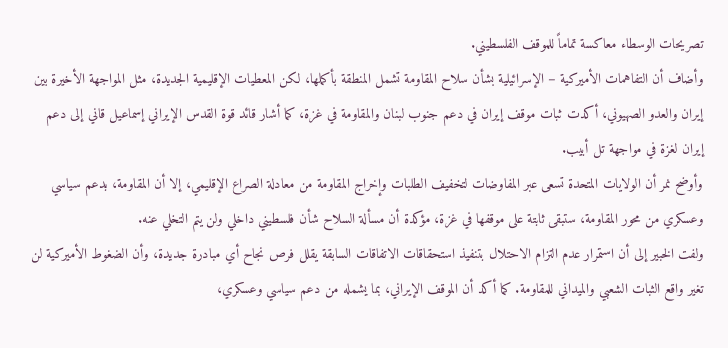تصريحات الوسطاء معاكسة تماماً للموقف الفلسطيني.
وأضاف أن التفاهمات الأميركية – الإسرائيلية بشأن سلاح المقاومة تشمل المنطقة بأكملها، لكن المعطيات الإقليمية الجديدة، مثل المواجهة الأخيرة بين إيران والعدو الصهيوني، أكدت ثبات موقف إيران في دعم جنوب لبنان والمقاومة في غزة، كما أشار قائد قوة القدس الإيراني إسماعيل قاني إلى دعم إيران لغزة في مواجهة تل أبيب.
وأوضح نمر أن الولايات المتحدة تسعى عبر المفاوضات لتخفيف الطلبات وإخراج المقاومة من معادلة الصراع الإقليمي، إلا أن المقاومة، بدعم سياسي وعسكري من محور المقاومة، ستبقى ثابتة على موقفها في غزة، مؤكدة أن مسألة السلاح شأن فلسطيني داخلي ولن يتم التخلي عنه.
ولفت الخبير إلى أن استمرار عدم التزام الاحتلال بتنفيذ استحقاقات الاتفاقات السابقة يقلل فرص نجاح أي مبادرة جديدة، وأن الضغوط الأميركية لن تغير واقع الثبات الشعبي والميداني للمقاومة. كما أكد أن الموقف الإيراني، بما يشمله من دعم سياسي وعسكري،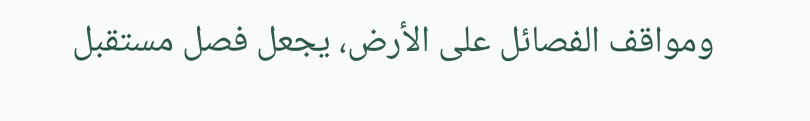ومواقف الفصائل على الأرض، يجعل فصل مستقبل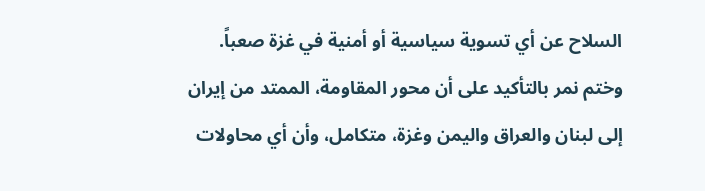السلاح عن أي تسوية سياسية أو أمنية في غزة صعباً.
وختم نمر بالتأكيد على أن محور المقاومة، الممتد من إيران إلى لبنان والعراق واليمن وغزة، متكامل، وأن أي محاولات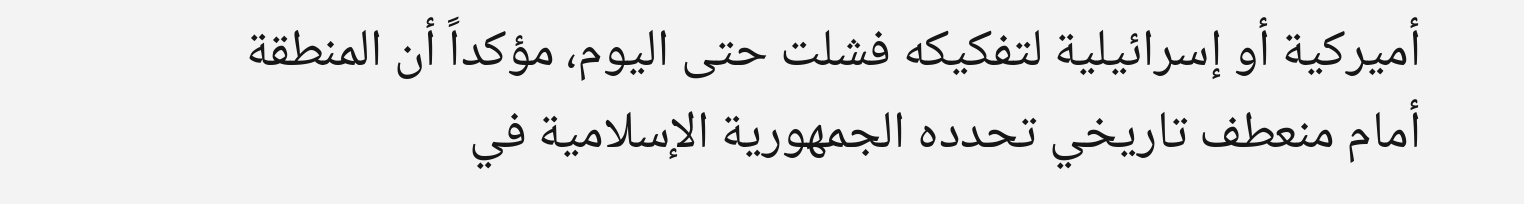أميركية أو إسرائيلية لتفكيكه فشلت حتى اليوم، مؤكداً أن المنطقة أمام منعطف تاريخي تحدده الجمهورية الإسلامية في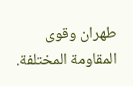طهران وقوى المقاومة المختلفة.